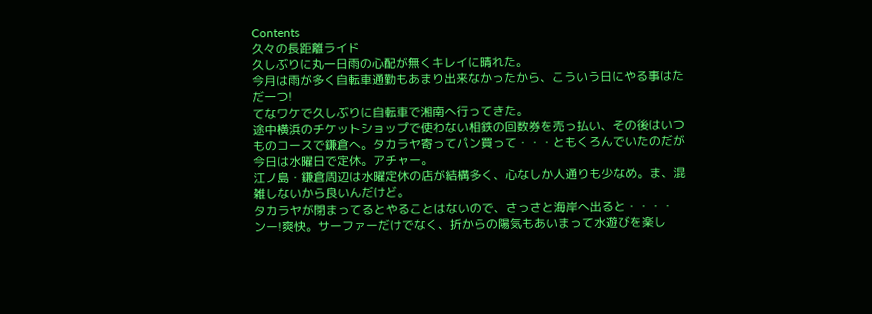Contents
久々の長距離ライド
久しぶりに丸一日雨の心配が無くキレイに晴れた。
今月は雨が多く自転車通勤もあまり出来なかったから、こういう日にやる事はただ一つ!
てなワケで久しぶりに自転車で湘南へ行ってきた。
途中横浜のチケットショップで使わない相鉄の回数券を売っ払い、その後はいつものコースで鎌倉へ。タカラヤ寄ってパン買って・・・ともくろんでいたのだが今日は水曜日で定休。アチャー。
江ノ島・鎌倉周辺は水曜定休の店が結構多く、心なしか人通りも少なめ。ま、混雑しないから良いんだけど。
タカラヤが閉まってるとやることはないので、さっさと海岸へ出ると・・・・
ンー!爽快。サーファーだけでなく、折からの陽気もあいまって水遊びを楽し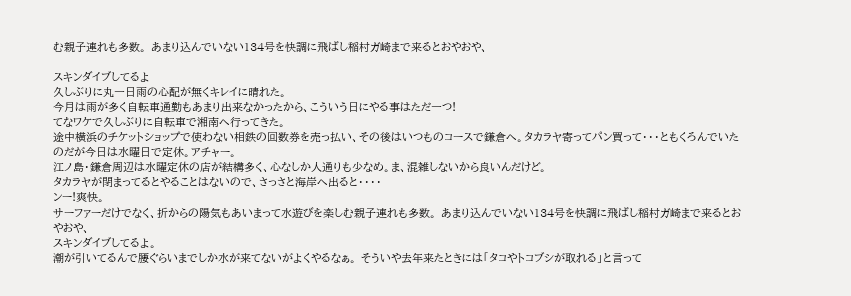む親子連れも多数。 あまり込んでいない134号を快調に飛ばし稲村ガ崎まで来るとおやおや、

スキンダイブしてるよ
久しぶりに丸一日雨の心配が無くキレイに晴れた。
今月は雨が多く自転車通勤もあまり出来なかったから、こういう日にやる事はただ一つ!
てなワケで久しぶりに自転車で湘南へ行ってきた。
途中横浜のチケットショップで使わない相鉄の回数券を売っ払い、その後はいつものコースで鎌倉へ。タカラヤ寄ってパン買って・・・ともくろんでいたのだが今日は水曜日で定休。アチャー。
江ノ島・鎌倉周辺は水曜定休の店が結構多く、心なしか人通りも少なめ。ま、混雑しないから良いんだけど。
タカラヤが閉まってるとやることはないので、さっさと海岸へ出ると・・・・
ンー!爽快。
サーファーだけでなく、折からの陽気もあいまって水遊びを楽しむ親子連れも多数。 あまり込んでいない134号を快調に飛ばし稲村ガ崎まで来るとおやおや、
スキンダイブしてるよ。
潮が引いてるんで腰ぐらいまでしか水が来てないがよくやるなぁ。 そういや去年来たときには「タコやトコブシが取れる」と言って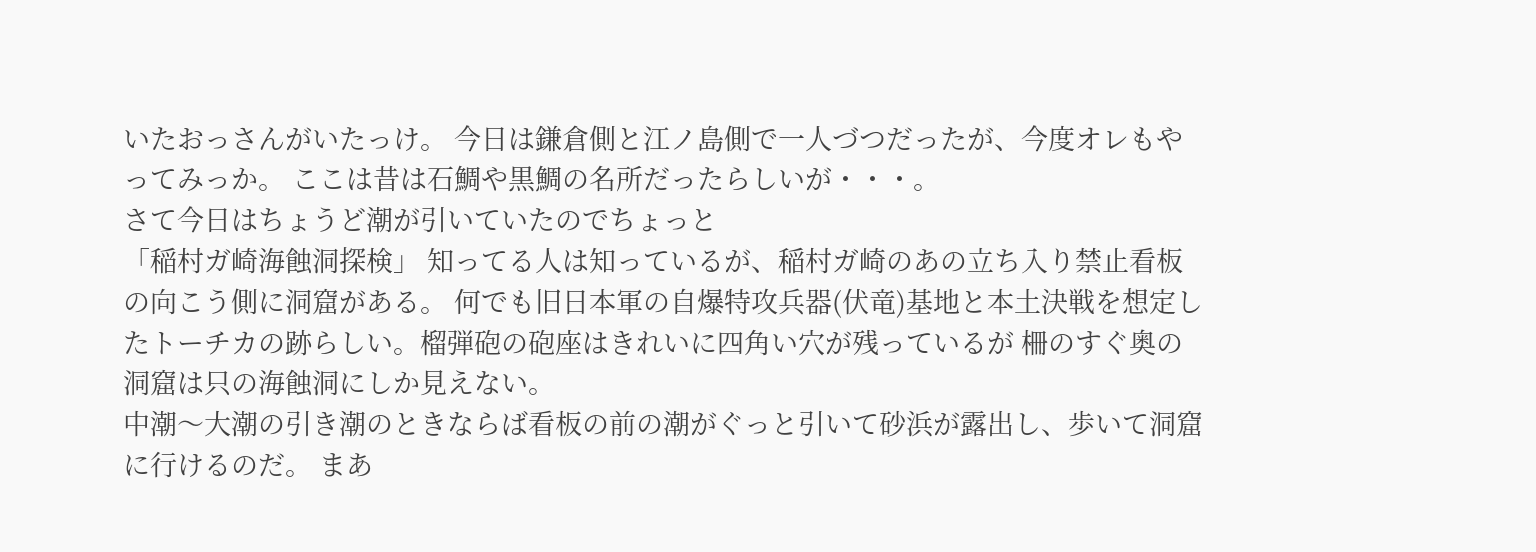いたおっさんがいたっけ。 今日は鎌倉側と江ノ島側で一人づつだったが、今度オレもやってみっか。 ここは昔は石鯛や黒鯛の名所だったらしいが・・・。
さて今日はちょうど潮が引いていたのでちょっと
「稲村ガ崎海蝕洞探検」 知ってる人は知っているが、稲村ガ崎のあの立ち入り禁止看板の向こう側に洞窟がある。 何でも旧日本軍の自爆特攻兵器(伏竜)基地と本土決戦を想定したトーチカの跡らしい。榴弾砲の砲座はきれいに四角い穴が残っているが 柵のすぐ奥の洞窟は只の海蝕洞にしか見えない。
中潮〜大潮の引き潮のときならば看板の前の潮がぐっと引いて砂浜が露出し、歩いて洞窟に行けるのだ。 まあ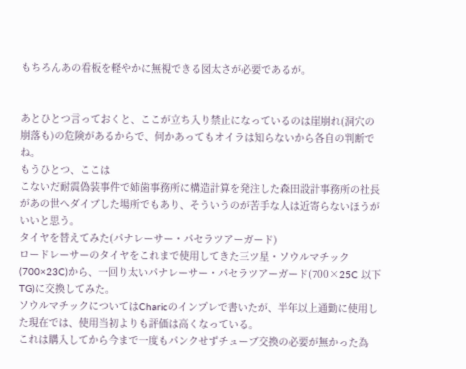もちろんあの看板を軽やかに無視できる図太さが必要であるが。


あとひとつ言っておくと、ここが立ち入り禁止になっているのは崖崩れ(洞穴の崩落も)の危険があるからで、何かあってもオイラは知らないから各自の判断でね。
もうひとつ、ここは
こないだ耐震偽装事件で姉歯事務所に構造計算を発注した森田設計事務所の社長があの世へダイブした場所でもあり、そういうのが苦手な人は近寄らないほうがいいと思う。
タイヤを替えてみた(パナレーサー・パセラツアーガード)
ロードレーサーのタイヤをこれまで使用してきた三ツ星・ソウルマチック(700×23C)から、一回り太いパナレーサー・パセラツアーガード(700×25C 以下TG)に交換してみた。
ソウルマチックについてはCharicのインプレで書いたが、半年以上通勤に使用した現在では、使用当初よりも評価は高くなっている。
これは購入してから今まで一度もパンクせずチューブ交換の必要が無かった為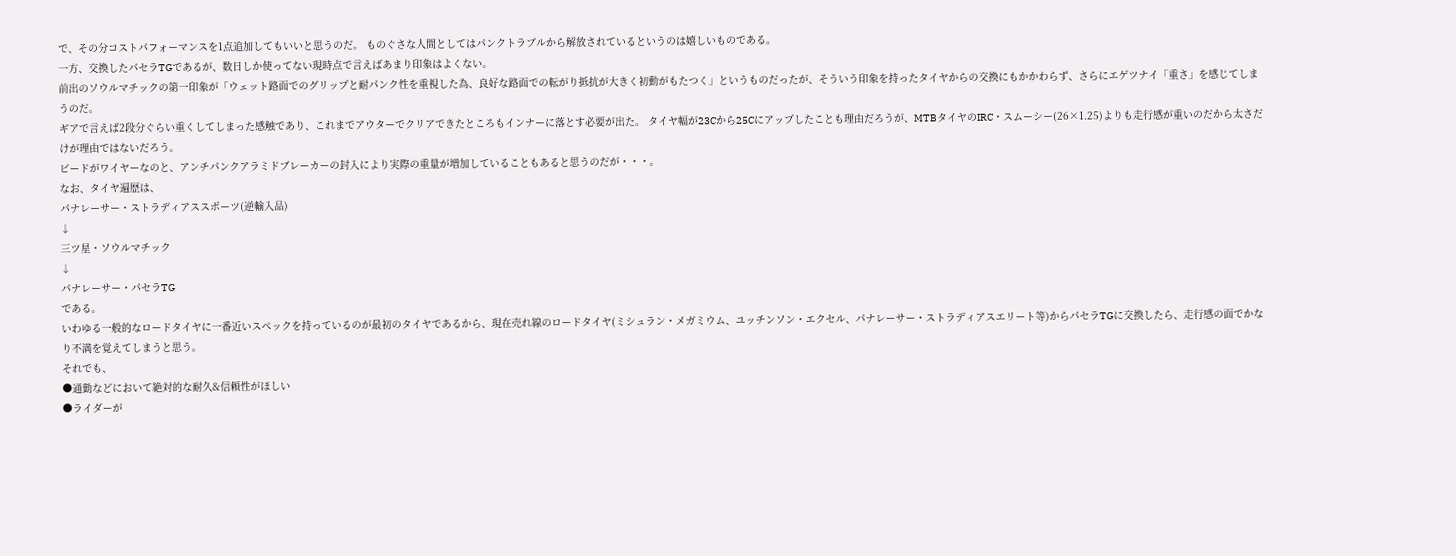で、その分コストパフォーマンスを1点追加してもいいと思うのだ。 ものぐさな人間としてはパンクトラブルから解放されているというのは嬉しいものである。
一方、交換したパセラTGであるが、数日しか使ってない現時点で言えばあまり印象はよくない。
前出のソウルマチックの第一印象が「ウェット路面でのグリップと耐パンク性を重視した為、良好な路面での転がり抵抗が大きく初動がもたつく」というものだったが、そういう印象を持ったタイヤからの交換にもかかわらず、さらにエゲツナイ「重さ」を感じてしまうのだ。
ギアで言えば2段分ぐらい重くしてしまった感触であり、これまでアウターでクリアできたところもインナーに落とす必要が出た。 タイヤ幅が23Cから25Cにアップしたことも理由だろうが、MTBタイヤのIRC・スムーシー(26×1.25)よりも走行感が重いのだから太さだけが理由ではないだろう。
ビードがワイヤーなのと、アンチパンクアラミドブレーカーの封入により実際の重量が増加していることもあると思うのだが・・・。
なお、タイヤ遍歴は、
パナレーサー・ストラディアススポーツ(逆輸入品)
↓
三ツ星・ソウルマチック
↓
パナレーサー・パセラTG
である。
いわゆる一般的なロードタイヤに一番近いスペックを持っているのが最初のタイヤであるから、現在売れ線のロードタイヤ(ミシュラン・メガミウム、ユッチンソン・エクセル、パナレーサー・ストラディアスエリート等)からパセラTGに交換したら、走行感の面でかなり不満を覚えてしまうと思う。
それでも、
●通勤などにおいて絶対的な耐久&信頼性がほしい
●ライダーが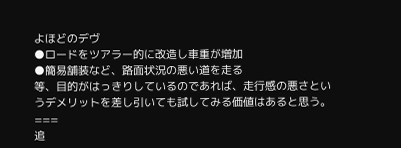よほどのデヴ
●ロードをツアラー的に改造し車重が増加
●簡易舗装など、路面状況の悪い道を走る
等、目的がはっきりしているのであれば、走行感の悪さというデメリットを差し引いても試してみる価値はあると思う。
===
追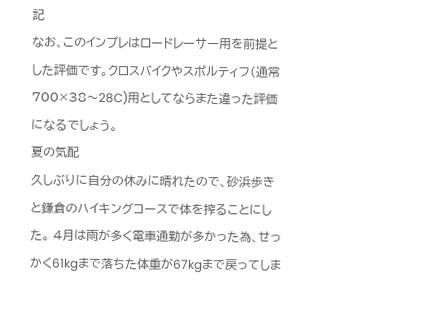記
なお、このインプレはロードレーサー用を前提とした評価です。クロスバイクやスポルティフ(通常700×38〜28C)用としてならまた違った評価になるでしょう。
夏の気配
久しぶりに自分の休みに晴れたので、砂浜歩きと鎌倉のハイキングコースで体を搾ることにした。 4月は雨が多く電車通勤が多かった為、せっかく61kgまで落ちた体重が67kgまで戻ってしま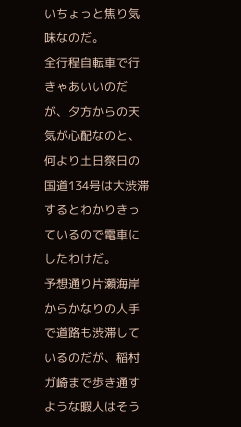いちょっと焦り気味なのだ。
全行程自転車で行きゃあいいのだが、夕方からの天気が心配なのと、何より土日祭日の国道134号は大渋滞するとわかりきっているので電車にしたわけだ。
予想通り片瀬海岸からかなりの人手で道路も渋滞しているのだが、稲村ガ崎まで歩き通すような暇人はそう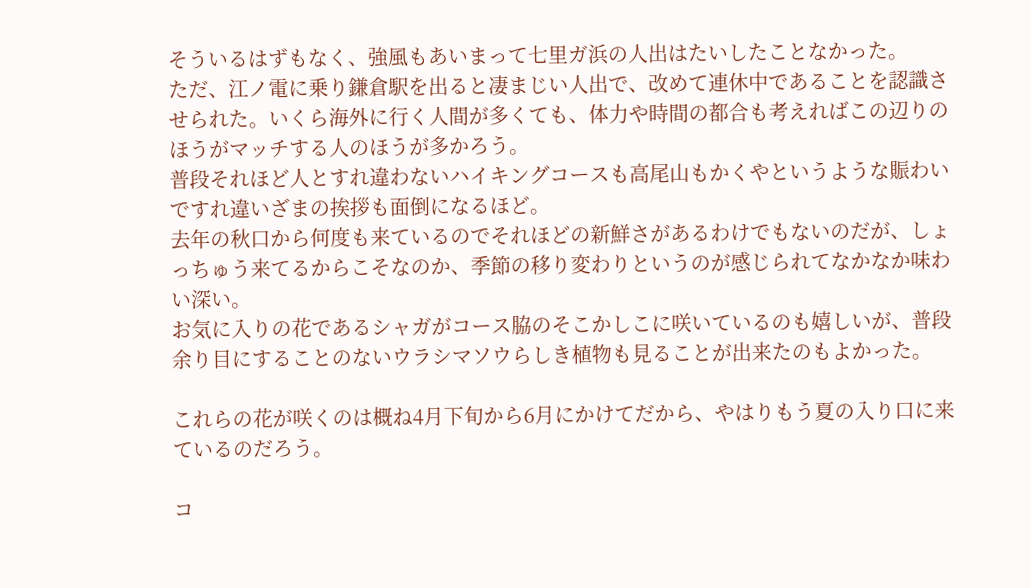そういるはずもなく、強風もあいまって七里ガ浜の人出はたいしたことなかった。
ただ、江ノ電に乗り鎌倉駅を出ると凄まじい人出で、改めて連休中であることを認識させられた。いくら海外に行く人間が多くても、体力や時間の都合も考えればこの辺りのほうがマッチする人のほうが多かろう。
普段それほど人とすれ違わないハイキングコースも高尾山もかくやというような賑わいですれ違いざまの挨拶も面倒になるほど。
去年の秋口から何度も来ているのでそれほどの新鮮さがあるわけでもないのだが、しょっちゅう来てるからこそなのか、季節の移り変わりというのが感じられてなかなか味わい深い。
お気に入りの花であるシャガがコース脇のそこかしこに咲いているのも嬉しいが、普段余り目にすることのないウラシマソウらしき植物も見ることが出来たのもよかった。

これらの花が咲くのは概ね4月下旬から6月にかけてだから、やはりもう夏の入り口に来ているのだろう。

コ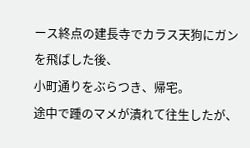ース終点の建長寺でカラス天狗にガンを飛ばした後、
小町通りをぶらつき、帰宅。
途中で踵のマメが潰れて往生したが、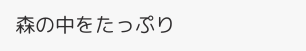森の中をたっぷり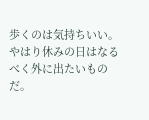歩くのは気持ちいい。やはり休みの日はなるべく外に出たいものだ。